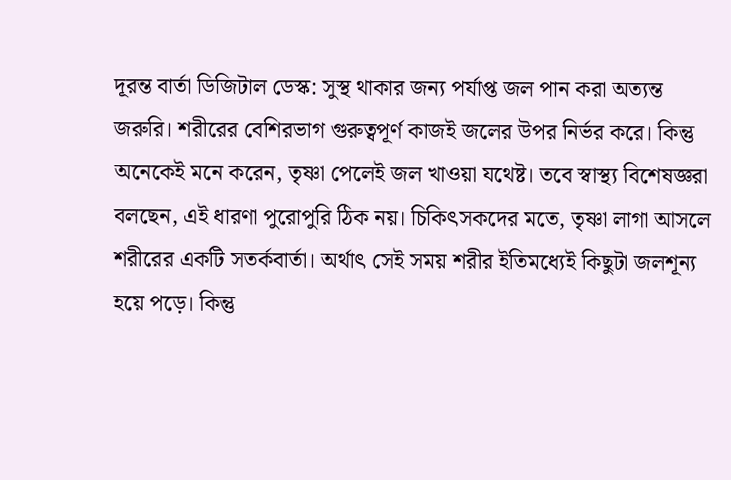দূরন্ত বার্তা ডিজিটাল ডেস্ক: সুস্থ থাকার জন্য পর্যাপ্ত জল পান করা অত্যন্ত জরুরি। শরীরের বেশিরভাগ গুরুত্বপূর্ণ কাজই জলের উপর নির্ভর করে। কিন্তু অনেকেই মনে করেন, তৃষ্ণা পেলেই জল খাওয়া যথেষ্ট। তবে স্বাস্থ্য বিশেষজ্ঞরা বলছেন, এই ধারণা পুরোপুরি ঠিক নয়। চিকিৎসকদের মতে, তৃষ্ণা লাগা আসলে শরীরের একটি সতর্কবার্তা। অর্থাৎ সেই সময় শরীর ইতিমধ্যেই কিছুটা জলশূন্য হয়ে পড়ে। কিন্তু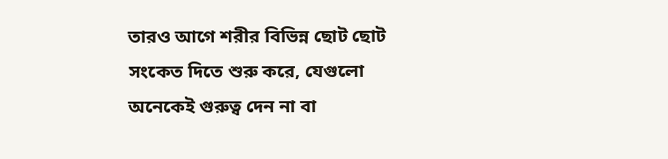তারও আগে শরীর বিভিন্ন ছোট ছোট সংকেত দিতে শুরু করে, যেগুলো অনেকেই গুরুত্ব দেন না বা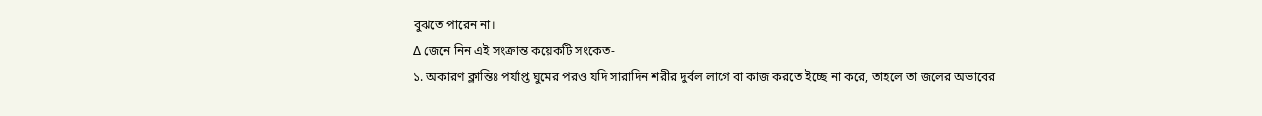বুঝতে পারেন না।
∆ জেনে নিন এই সংক্রান্ত কয়েকটি সংকেত-
১. অকারণ ক্লান্তিঃ পর্যাপ্ত ঘুমের পরও যদি সারাদিন শরীর দুর্বল লাগে বা কাজ করতে ইচ্ছে না করে, তাহলে তা জলের অভাবের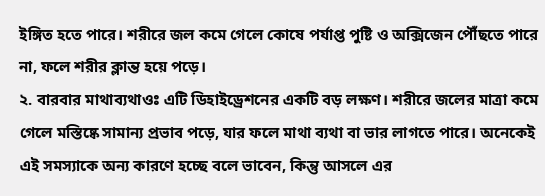ইঙ্গিত হতে পারে। শরীরে জল কমে গেলে কোষে পর্যাপ্ত পুষ্টি ও অক্সিজেন পৌঁছতে পারে না, ফলে শরীর ক্লান্ত হয়ে পড়ে।
২. বারবার মাথাব্যথাওঃ এটি ডিহাইড্রেশনের একটি বড় লক্ষণ। শরীরে জলের মাত্রা কমে গেলে মস্তিষ্কে সামান্য প্রভাব পড়ে, যার ফলে মাথা ব্যথা বা ভার লাগতে পারে। অনেকেই এই সমস্যাকে অন্য কারণে হচ্ছে বলে ভাবেন, কিন্তু আসলে এর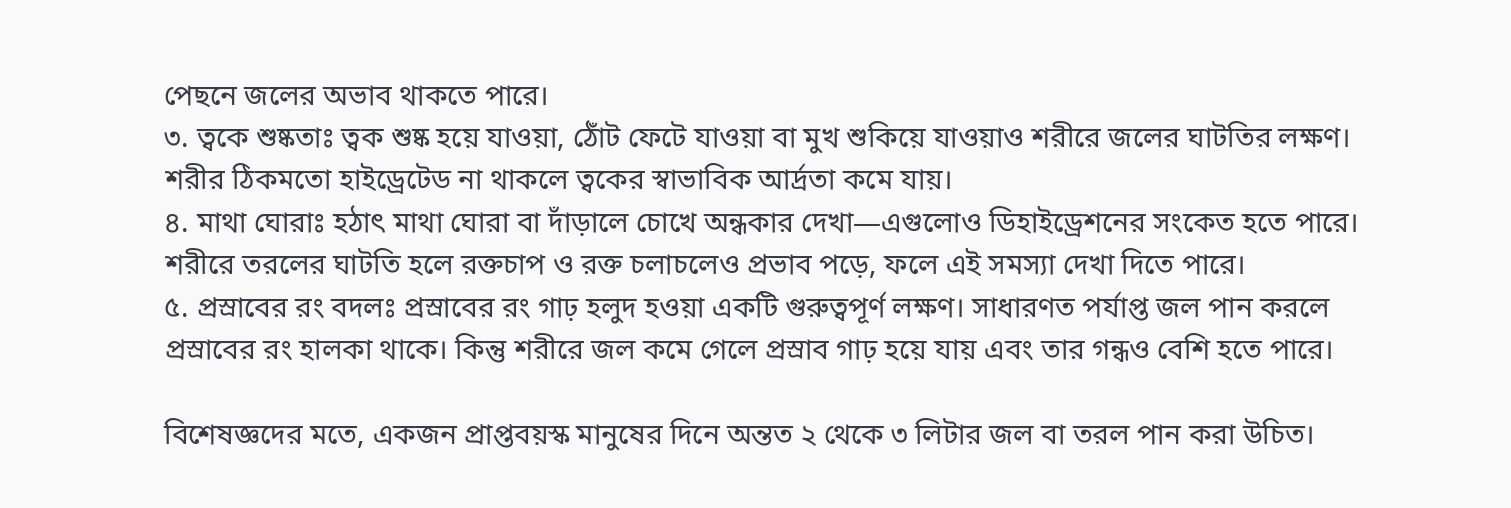পেছনে জলের অভাব থাকতে পারে।
৩. ত্বকে শুষ্কতাঃ ত্বক শুষ্ক হয়ে যাওয়া, ঠোঁট ফেটে যাওয়া বা মুখ শুকিয়ে যাওয়াও শরীরে জলের ঘাটতির লক্ষণ। শরীর ঠিকমতো হাইড্রেটেড না থাকলে ত্বকের স্বাভাবিক আর্দ্রতা কমে যায়।
৪. মাথা ঘোরাঃ হঠাৎ মাথা ঘোরা বা দাঁড়ালে চোখে অন্ধকার দেখা—এগুলোও ডিহাইড্রেশনের সংকেত হতে পারে। শরীরে তরলের ঘাটতি হলে রক্তচাপ ও রক্ত চলাচলেও প্রভাব পড়ে, ফলে এই সমস্যা দেখা দিতে পারে।
৫. প্রস্রাবের রং বদলঃ প্রস্রাবের রং গাঢ় হলুদ হওয়া একটি গুরুত্বপূর্ণ লক্ষণ। সাধারণত পর্যাপ্ত জল পান করলে প্রস্রাবের রং হালকা থাকে। কিন্তু শরীরে জল কমে গেলে প্রস্রাব গাঢ় হয়ে যায় এবং তার গন্ধও বেশি হতে পারে।

বিশেষজ্ঞদের মতে, একজন প্রাপ্তবয়স্ক মানুষের দিনে অন্তত ২ থেকে ৩ লিটার জল বা তরল পান করা উচিত।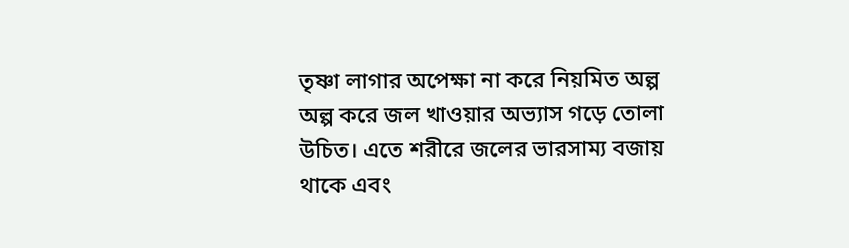তৃষ্ণা লাগার অপেক্ষা না করে নিয়মিত অল্প অল্প করে জল খাওয়ার অভ্যাস গড়ে তোলা উচিত। এতে শরীরে জলের ভারসাম্য বজায় থাকে এবং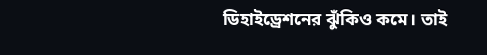ডিহাইড্রেশনের ঝুঁকিও কমে। তাই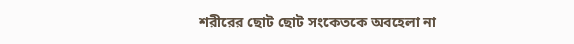শরীরের ছোট ছোট সংকেতকে অবহেলা না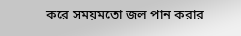করে সময়মতো জল পান করার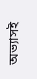অভ্যাসই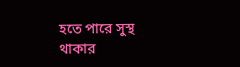হতে পারে সুস্থ থাকার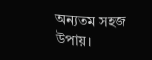অন্যতম সহজ উপায়।